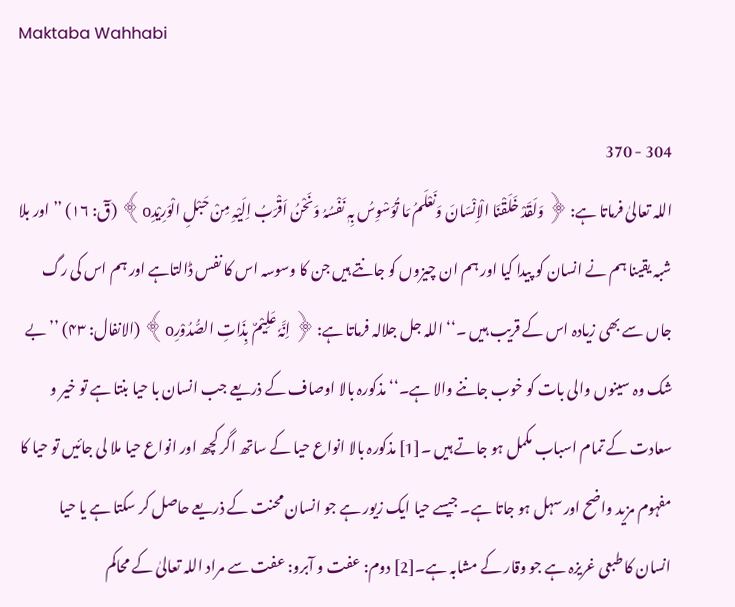Maktaba Wahhabi

304 - 370
اللہ تعالیٰ فرماتا ہے: ﴿ وَلَقَدْ خَلَقْنَا الْاِنْسَانَ وَنَعْلَمُ مَا تُوَسْوِسُ بِہٖ نَفْسُہُ وَنَحْنُ اَقْرَبُ اِلَیْہِ مِنْ حَبْلِ الْوَرِیْدِo﴾ (قٓ: ۱۶) ’’اور بلا شبہ یقینا ہم نے انسان کو پیدا کیا اور ہم ان چیزوں کو جانتے ہیں جن کا وسوسہ اس کا نفس ڈالتاہے اور ہم اس کی رگ جاں سے بھی زیادہ اس کے قریب ہیں ۔‘‘ اللہ جل جلالہ فرماتا ہے: ﴿ اِنَّہٗ عَلِیْمٌ بِذَاتِ الصُّدُوْرِo﴾ (الانفال: ۴۳) ’’بے شک وہ سینوں والی بات کو خوب جاننے والا ہے۔‘‘ مذکورہ بالا اوصاف کے ذریعے جب انسان با حیا بنتا ہے تو خیر و سعادت کے تمام اسباب مکمل ہو جاتے ہیں ۔[1] مذکورہ بالا انواع حیا کے ساتھ اگر کچھ اور انواع حیا ملا لی جائیں تو حیا کا مفہوم مزید واضح اور سہل ہو جاتا ہے۔ جیسے حیا ایک زیور ہے جو انسان محنت کے ذریعے حاصل کر سکتا ہے یا حیا انسان کا طبعی غریزہ ہے جو وقار کے مشابہ ہے۔[2] دوم: عفت و آبرو: عفت سے مراد اللہ تعالیٰ کے محاکم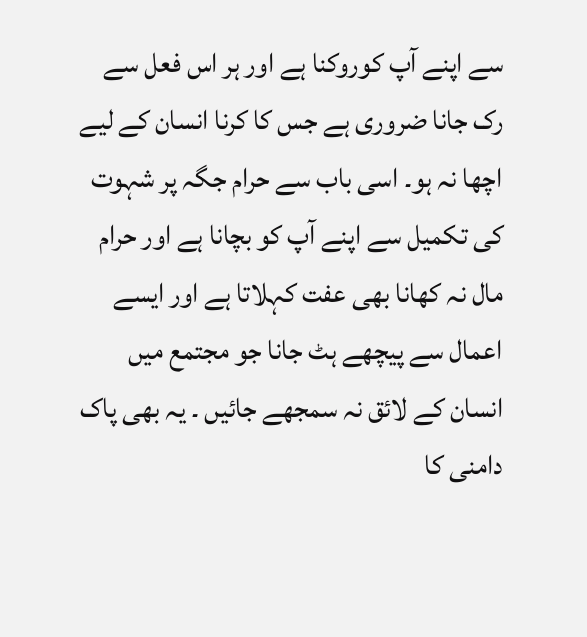سے اپنے آپ کوروکنا ہے اور ہر اس فعل سے رک جانا ضروری ہے جس کا کرنا انسان کے لیے اچھا نہ ہو۔ اسی باب سے حرام جگہ پر شہوت کی تکمیل سے اپنے آپ کو بچانا ہے اور حرام مال نہ کھانا بھی عفت کہلاتا ہے اور ایسے اعمال سے پیچھے ہٹ جانا جو مجتمع میں انسان کے لائق نہ سمجھے جائیں ۔ یہ بھی پاک دامنی کا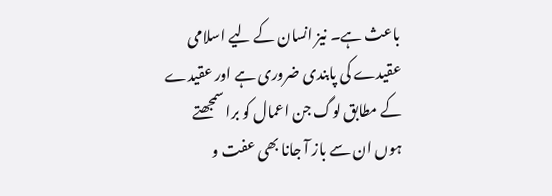باعث ہے۔ نیز انسان کے لیے اسلامی عقیدے کی پابندی ضروری ہے اور عقیدے کے مطابق لوگ جن اعمال کو برا سمجھتے ہوں ان سے باز آ جانا بھی عفت و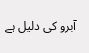آبرو کی دلیل ہے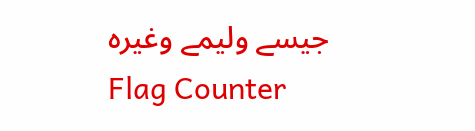جیسے ولیمے وغیرہ
Flag Counter